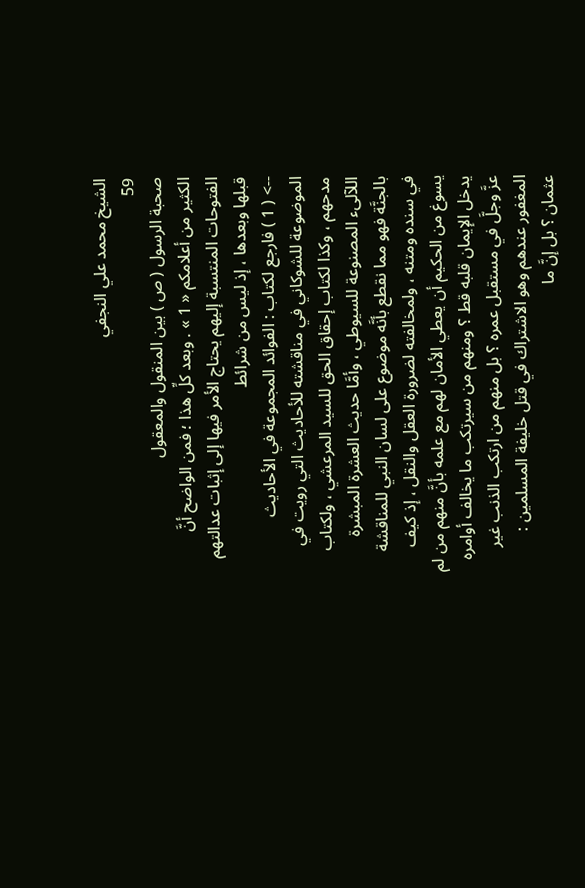الشيخ محمد علي النجفي
59
صحبة الرسول ( ص ) بين المنقول والمعقول
الكثير من أعلامكم « 1 » . وبعد كلِّ هذا ؛ فمن الواضح أنَّ الفتوحات المنتسبة إليهم يحتاج الأمر فيها إلى إثبات عدالتهم قبلها وبعدها ، إذ ليس من شرائط
--> ( 1 ) فارجع لكتاب : الفوائد المجموعة في الأحاديث الموضوعة للشوكاني في مناقشته للأحاديث التي رويت في مدحهم ، وكذا لكتاب إحقاق الحق للسيد المرعشي ، ولكتاب اللآلىء المصنوعة للسيوطي ، وأمَّا حديث العشرة المبشرة بالجنَّة فهو مما نقطع بأنَّه موضوع على لسان النبي للمناقشة في سنده ومتنه ، ولمخالفته لضرورة العقل والنقل ، إذ كيف يسوغ من الحكيم أن يعطي الأمان لهم مع علمه بأنَّ منهم من لم يدخل الإيمان قلبه قط ؟ ومنهم من سيرتكب ما يخالف أوامره عزَّ وجلَّ في مستقبل عمره ؟ بل منهم من ارتكب الذنب غير المغفور عندهم وهو الاشتراك في قتل خليفة المسلمين : عثمان ؟ بل إنَّ ما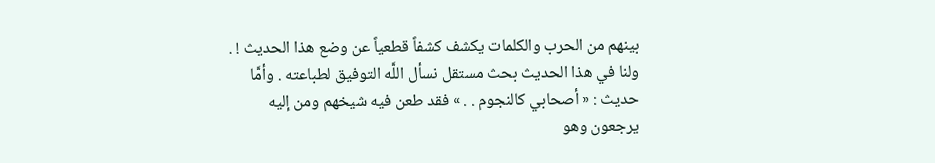بينهم من الحرب والكلمات يكشف كشفاً قطعياً عن وضع هذا الحديث ! . ولنا في هذا الحديث بحث مستقل نسأل اللَّه التوفيق لطباعته . وأمَّا حديث : « أصحابي كالنجوم . . » فقد طعن فيه شيخهم ومن إليه يرجعون وهو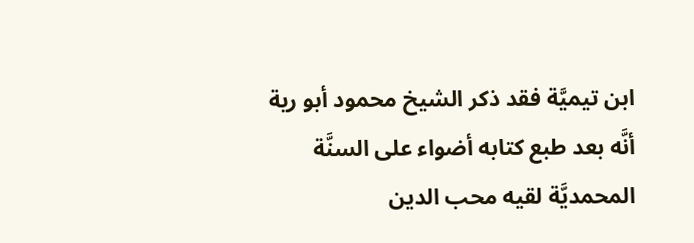ابن تيميَّة فقد ذكر الشيخ محمود أبو رية أنَّه بعد طبع كتابه أضواء على السنَّة المحمديَّة لقيه محب الدين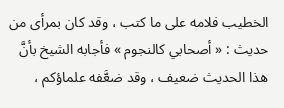الخطيب فلامه على ما كتب ، وقد كان بمرأى من حديث : « أصحابي كالنجوم » فأجابه الشيخ بأنَّ هذا الحديث ضعيف ، وقد ضعَّفه علماؤكم ،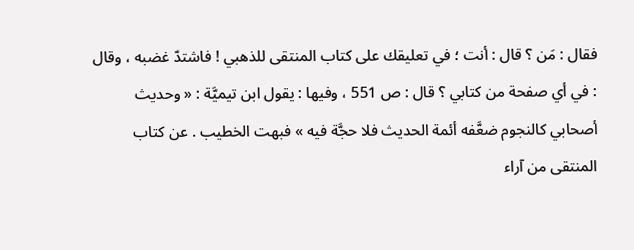فقال : مَن ؟ قال : أنت ؛ في تعليقك على كتاب المنتقى للذهبي ! فاشتدّ غضبه ، وقال : في أي صفحة من كتابي ؟ قال : ص 551 ، وفيها : يقول ابن تيميَّة : « وحديث أصحابي كالنجوم ضعَّفه أئمة الحديث فلا حجَّة فيه » فبهت الخطيب . عن كتاب المنتقى من آراء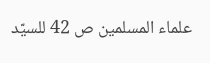علماء المسلمين ص 42 للسيّد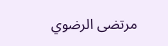مرتضى الرضوي